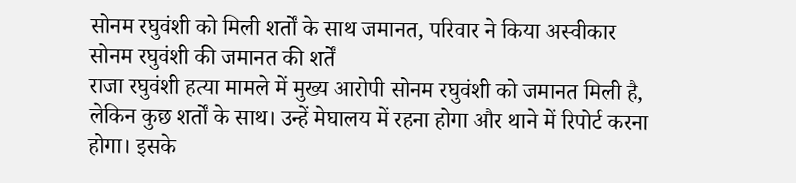सोनम रघुवंशी को मिली शर्तों के साथ जमानत, परिवार ने किया अस्वीकार
सोनम रघुवंशी की जमानत की शर्तें
राजा रघुवंशी हत्या मामले में मुख्य आरोपी सोनम रघुवंशी को जमानत मिली है, लेकिन कुछ शर्तों के साथ। उन्हें मेघालय में रहना होगा और थाने में रिपोर्ट करना होगा। इसके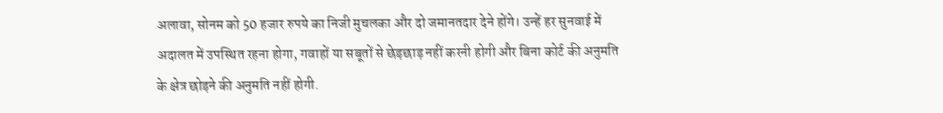अलावा, सोनम को 50 हजार रुपये का निजी मुचलका और दो जमानतदार देने होंगे। उन्हें हर सुनवाई में अदालत में उपस्थित रहना होगा, गवाहों या सबूतों से छेड़छाड़ नहीं करनी होगी और बिना कोर्ट की अनुमति के क्षेत्र छोड़ने की अनुमति नहीं होगी.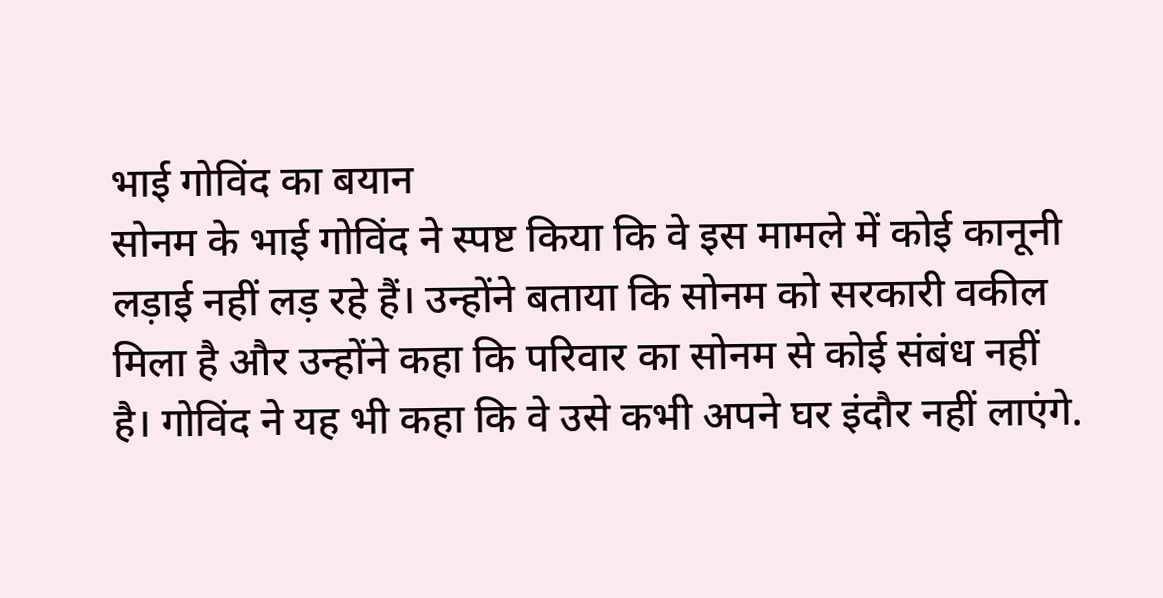भाई गोविंद का बयान
सोनम के भाई गोविंद ने स्पष्ट किया कि वे इस मामले में कोई कानूनी लड़ाई नहीं लड़ रहे हैं। उन्होंने बताया कि सोनम को सरकारी वकील मिला है और उन्होंने कहा कि परिवार का सोनम से कोई संबंध नहीं है। गोविंद ने यह भी कहा कि वे उसे कभी अपने घर इंदौर नहीं लाएंगे.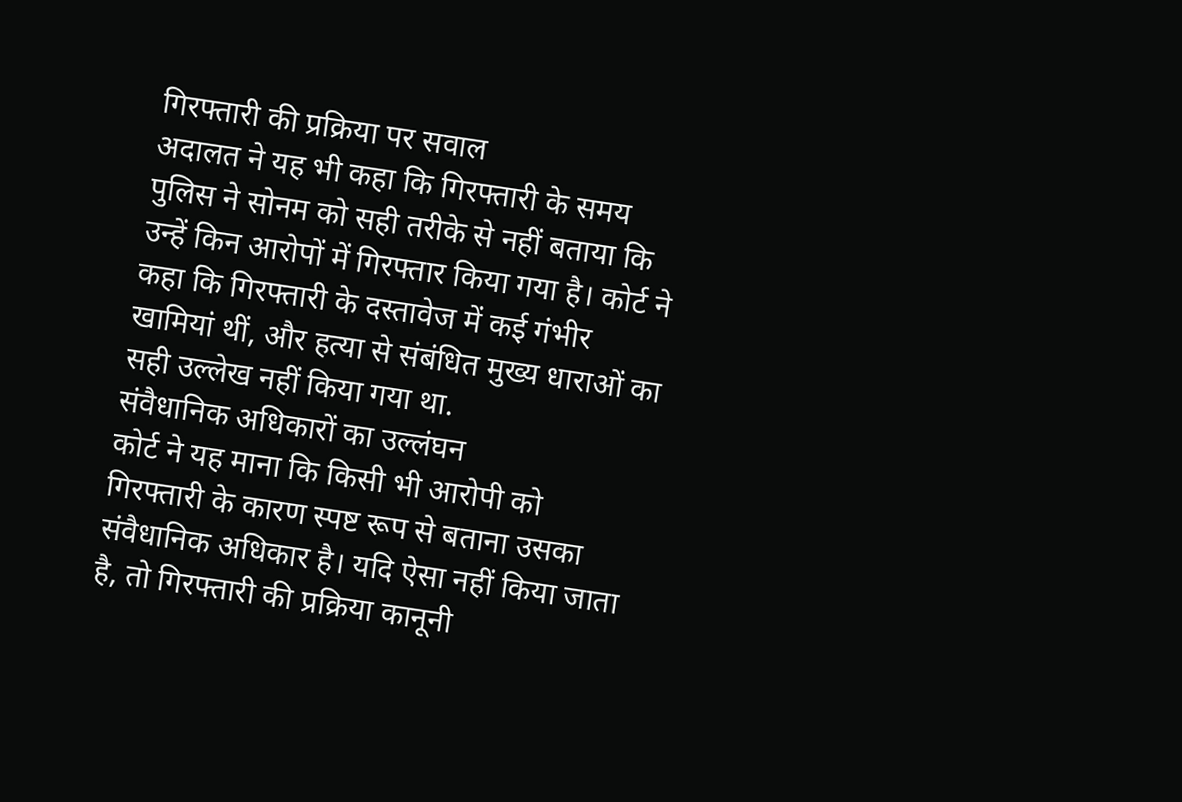गिरफ्तारी की प्रक्रिया पर सवाल
अदालत ने यह भी कहा कि गिरफ्तारी के समय पुलिस ने सोनम को सही तरीके से नहीं बताया कि उन्हें किन आरोपों में गिरफ्तार किया गया है। कोर्ट ने कहा कि गिरफ्तारी के दस्तावेज में कई गंभीर खामियां थीं, और हत्या से संबंधित मुख्य धाराओं का सही उल्लेख नहीं किया गया था.
संवैधानिक अधिकारों का उल्लंघन
कोर्ट ने यह माना कि किसी भी आरोपी को गिरफ्तारी के कारण स्पष्ट रूप से बताना उसका संवैधानिक अधिकार है। यदि ऐसा नहीं किया जाता है, तो गिरफ्तारी की प्रक्रिया कानूनी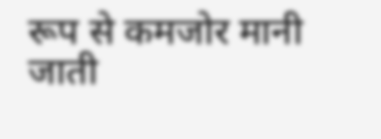रूप से कमजोर मानी जाती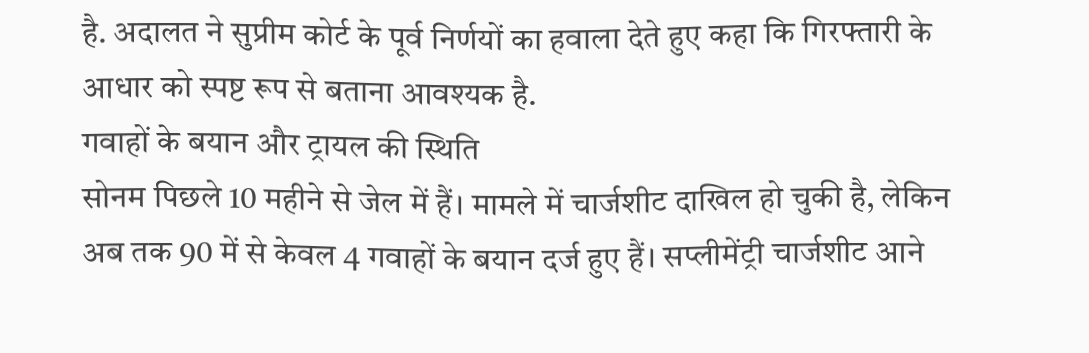है. अदालत ने सुप्रीम कोर्ट के पूर्व निर्णयों का हवाला देते हुए कहा कि गिरफ्तारी के आधार को स्पष्ट रूप से बताना आवश्यक है.
गवाहों के बयान और ट्रायल की स्थिति
सोनम पिछले 10 महीने से जेल में हैं। मामले में चार्जशीट दाखिल हो चुकी है, लेकिन अब तक 90 में से केवल 4 गवाहों के बयान दर्ज हुए हैं। सप्लीमेंट्री चार्जशीट आने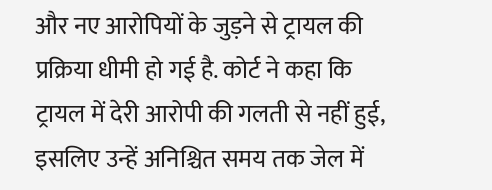और नए आरोपियों के जुड़ने से ट्रायल की प्रक्रिया धीमी हो गई है. कोर्ट ने कहा कि ट्रायल में देरी आरोपी की गलती से नहीं हुई, इसलिए उन्हें अनिश्चित समय तक जेल में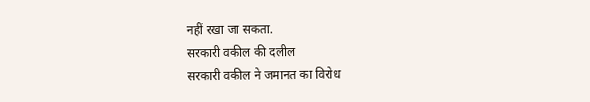नहीं रखा जा सकता.
सरकारी वकील की दलील
सरकारी वकील ने जमानत का विरोध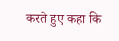करते हुए कहा कि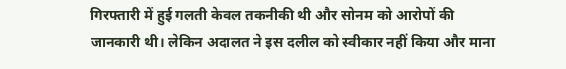गिरफ्तारी में हुई गलती केवल तकनीकी थी और सोनम को आरोपों की जानकारी थी। लेकिन अदालत ने इस दलील को स्वीकार नहीं किया और माना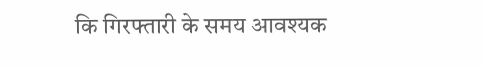कि गिरफ्तारी के समय आवश्यक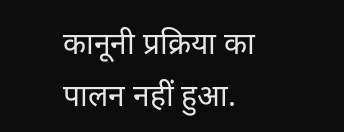कानूनी प्रक्रिया का पालन नहीं हुआ.